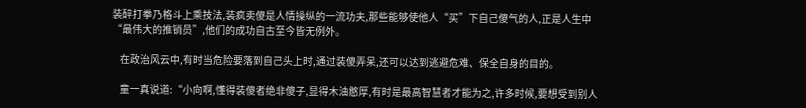装醉打拳乃格斗上乘技法,装疯卖傻是人情操纵的一流功夫,那些能够使他人“买”下自己傻气的人,正是人生中“最伟大的推销员”,他们的成功自古至今皆无例外。

    在政治风云中,有时当危险要落到自己头上时,通过装傻弄呆,还可以达到逃避危难、保全自身的目的。

    童一真说道:“小向啊,懂得装傻者绝非傻子,显得木油憨厚,有时是最高智慧者才能为之,许多时候,要想受到别人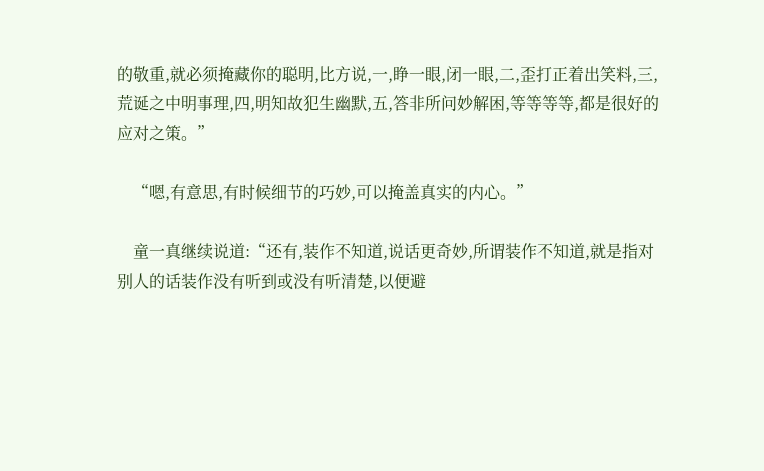的敬重,就必须掩藏你的聪明,比方说,一,睁一眼,闭一眼,二,歪打正着出笑料,三,荒诞之中明事理,四,明知故犯生幽默,五,答非所问妙解困,等等等等,都是很好的应对之策。”

    “嗯,有意思,有时候细节的巧妙,可以掩盖真实的内心。”

    童一真继续说道:“还有,装作不知道,说话更奇妙,所谓装作不知道,就是指对别人的话装作没有听到或没有听清楚,以便避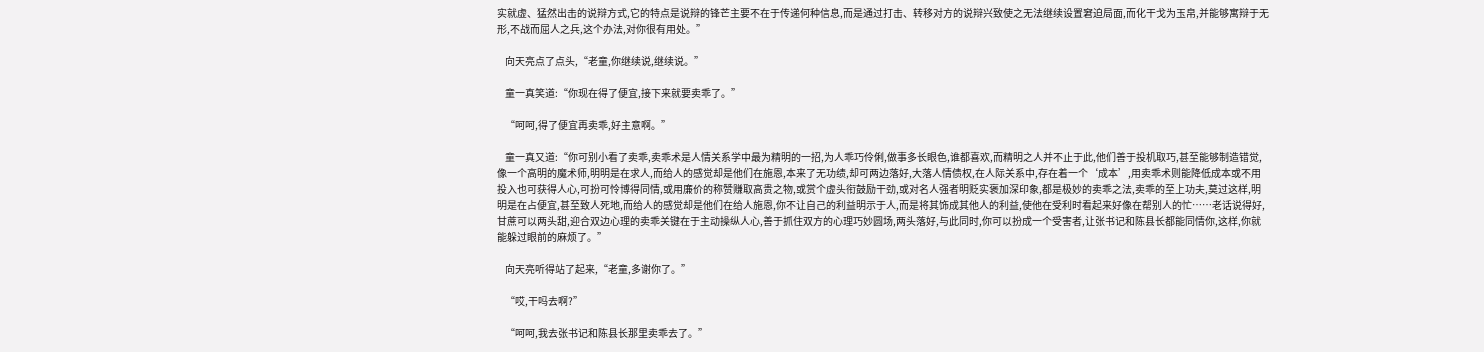实就虚、猛然出击的说辩方式,它的特点是说辩的锋芒主要不在于传递何种信息,而是通过打击、转移对方的说辩兴致使之无法继续设置窘迫局面,而化干戈为玉帛,并能够寓辩于无形,不战而屈人之兵,这个办法,对你很有用处。”

    向天亮点了点头,“老童,你继续说,继续说。”

    童一真笑道:“你现在得了便宜,接下来就要卖乖了。”

    “呵呵,得了便宜再卖乖,好主意啊。”

    童一真又道:“你可别小看了卖乖,卖乖术是人情关系学中最为精明的一招,为人乖巧伶俐,做事多长眼色,谁都喜欢,而精明之人并不止于此,他们善于投机取巧,甚至能够制造错觉,像一个高明的魔术师,明明是在求人,而给人的感觉却是他们在施恩,本来了无功绩,却可两边落好,大落人情债权,在人际关系中,存在着一个‘成本’,用卖乖术则能降低成本或不用投入也可获得人心,可扮可怜博得同情,或用廉价的称赞赚取高贵之物,或赏个虚头衔鼓励干劲,或对名人强者明贬实褒加深印象,都是极妙的卖乖之法,卖乖的至上功夫,莫过这样,明明是在占便宜,甚至致人死地,而给人的感觉却是他们在给人施恩,你不让自己的利益明示于人,而是将其饰成其他人的利益,使他在受利时看起来好像在帮别人的忙……老话说得好,甘蔗可以两头甜,迎合双边心理的卖乖关键在于主动操纵人心,善于抓住双方的心理巧妙圆场,两头落好,与此同时,你可以扮成一个受害者,让张书记和陈县长都能同情你,这样,你就能躲过眼前的麻烦了。”

    向天亮听得站了起来,“老童,多谢你了。”

    “哎,干吗去啊?”

    “呵呵,我去张书记和陈县长那里卖乖去了。”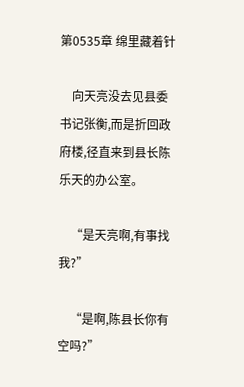第0535章 绵里藏着针

    向天亮没去见县委书记张衡,而是折回政府楼,径直来到县长陈乐天的办公室。

    “是天亮啊,有事找我?”

    “是啊,陈县长你有空吗?”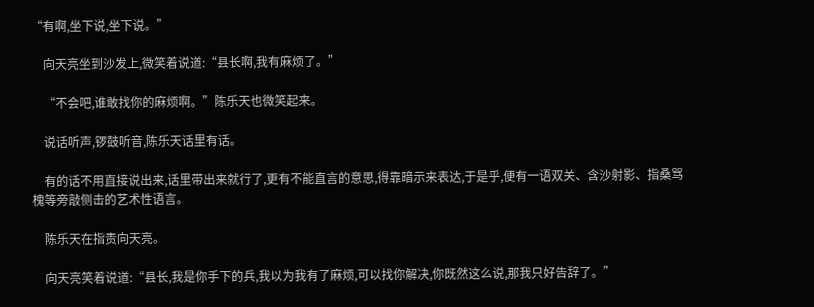“有啊,坐下说,坐下说。”

    向天亮坐到沙发上,微笑着说道:“县长啊,我有麻烦了。”

    “不会吧,谁敢找你的麻烦啊。”陈乐天也微笑起来。

    说话听声,锣鼓听音,陈乐天话里有话。

    有的话不用直接说出来,话里带出来就行了,更有不能直言的意思,得靠暗示来表达,于是乎,便有一语双关、含沙射影、指桑骂槐等旁敲侧击的艺术性语言。

    陈乐天在指责向天亮。

    向天亮笑着说道:“县长,我是你手下的兵,我以为我有了麻烦,可以找你解决,你既然这么说,那我只好告辞了。”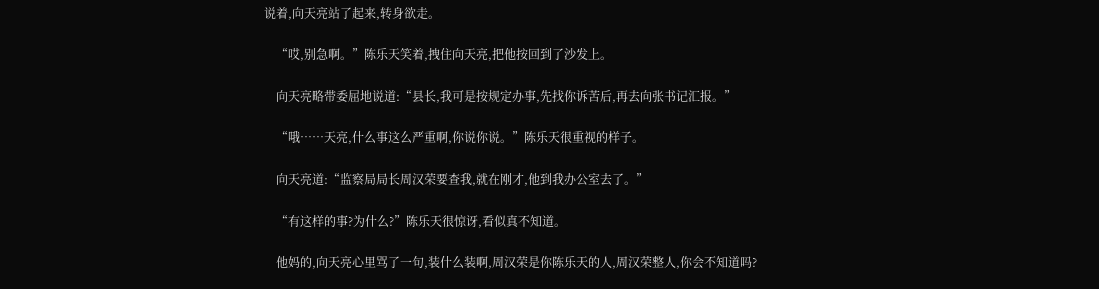说着,向天亮站了起来,转身欲走。

    “哎,别急啊。”陈乐天笑着,拽住向天亮,把他按回到了沙发上。

    向天亮略带委屈地说道:“县长,我可是按规定办事,先找你诉苦后,再去向张书记汇报。”

    “哦……天亮,什么事这么严重啊,你说你说。”陈乐天很重视的样子。

    向天亮道:“监察局局长周汉荣要查我,就在刚才,他到我办公室去了。”

    “有这样的事?为什么?”陈乐天很惊讶,看似真不知道。

    他妈的,向天亮心里骂了一句,装什么装啊,周汉荣是你陈乐天的人,周汉荣整人,你会不知道吗?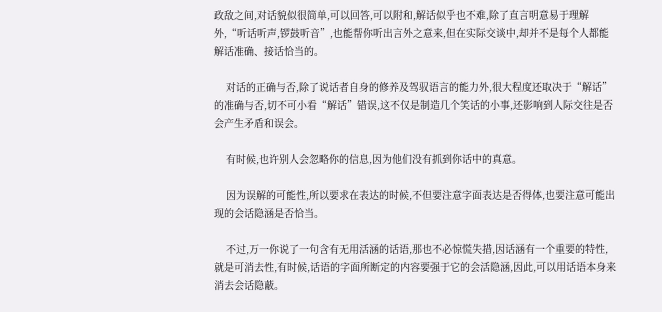政敌之间,对话貌似很简单,可以回答,可以附和,解话似乎也不难,除了直言明意易于理解外,“听话听声,锣鼓听音”,也能帮你听出言外之意来,但在实际交谈中,却并不是每个人都能解话准确、接话恰当的。

    对话的正确与否,除了说话者自身的修养及驾驭语言的能力外,很大程度还取决于“解话”的准确与否,切不可小看“解话”错误,这不仅是制造几个笑话的小事,还影响到人际交往是否会产生矛盾和误会。

    有时候,也许别人会忽略你的信息,因为他们没有抓到你话中的真意。

    因为误解的可能性,所以要求在表达的时候,不但要注意字面表达是否得体,也要注意可能出现的会话隐涵是否恰当。

    不过,万一你说了一句含有无用活涵的话语,那也不必惊慌失措,因话涵有一个重要的特性,就是可消去性,有时候,话语的字面所断定的内容要强于它的会活隐涵,因此,可以用话语本身来消去会话隐蔽。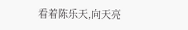看着陈乐天,向天亮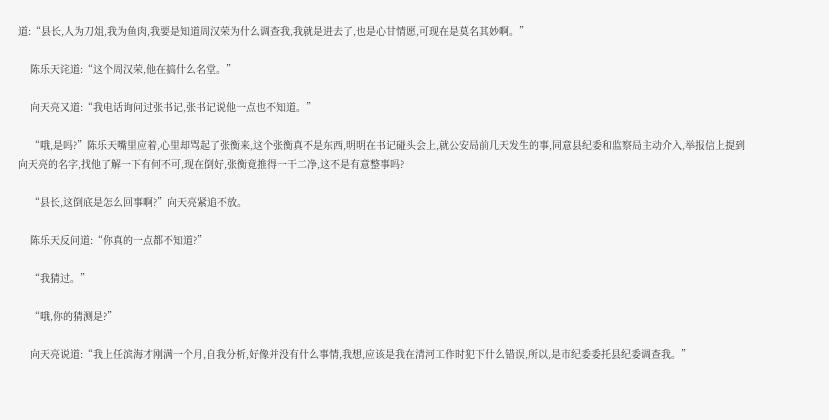道:“县长,人为刀俎,我为鱼肉,我要是知道周汉荣为什么调查我,我就是进去了,也是心甘情愿,可现在是莫名其妙啊。”

    陈乐天诧道:“这个周汉荣,他在搞什么名堂。”

    向天亮又道:“我电话询问过张书记,张书记说他一点也不知道。”

    “哦,是吗?”陈乐天嘴里应着,心里却骂起了张衡来,这个张衡真不是东西,明明在书记碰头会上,就公安局前几天发生的事,同意县纪委和监察局主动介入,举报信上提到向天亮的名字,找他了解一下有何不可,现在倒好,张衡竟推得一干二净,这不是有意整事吗?

    “县长,这倒底是怎么回事啊?”向天亮紧追不放。

    陈乐天反问道:“你真的一点都不知道?”

    “我猜过。”

    “哦,你的猜测是?”

    向天亮说道:“我上任滨海才刚满一个月,自我分析,好像并没有什么事情,我想,应该是我在清河工作时犯下什么错误,所以,是市纪委委托县纪委调查我。”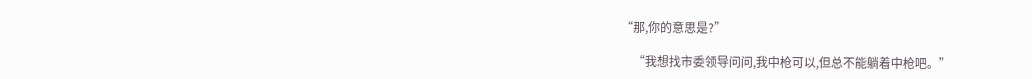“那,你的意思是?”

    “我想找市委领导问问,我中枪可以,但总不能躺着中枪吧。”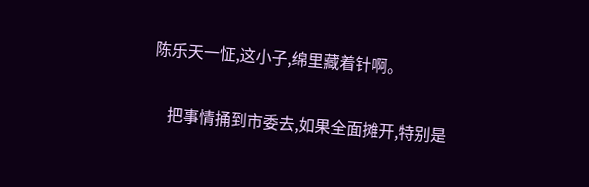陈乐天一怔,这小子,绵里藏着针啊。

    把事情捅到市委去,如果全面摊开,特别是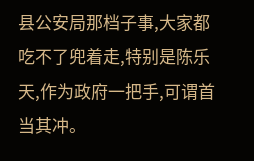县公安局那档子事,大家都吃不了兜着走,特别是陈乐天,作为政府一把手,可谓首当其冲。